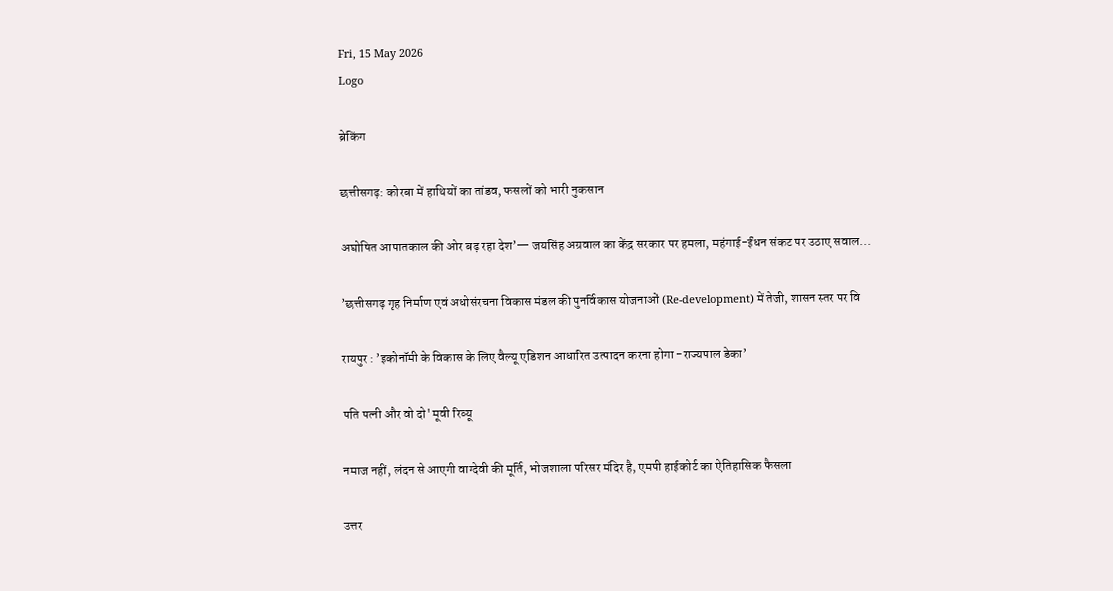Fri, 15 May 2026
Logo

ब्रेकिंग

छत्तीसगढ़: कोरबा में हाथियों का तांडव, फसलों को भारी नुकसान

अघोषित आपातकाल की ओर बढ़ रहा देश’— जयसिंह अग्रवाल का केंद्र सरकार पर हमला, महंगाई-ईंधन संकट पर उठाए सवाल...

’छत्तीसगढ़ गृह निर्माण एवं अधोसंरचना विकास मंडल की पुनर्विकास योजनाओं (Re-development) में तेजी, शासन स्तर पर वि

रायपुर : ’इकोनॉमी के विकास के लिए वैल्यू एडिशन आधारित उत्पादन करना होगा -राज्यपाल डेका’

पति पत्‍नी और वो दो' मूवी रिव्‍यू

नमाज नहीं, लंदन से आएगी वाग्देवी की मूर्ति, भोजशाला परिसर मंदिर है, एमपी हाईकोर्ट का ऐतिहासिक फैसला

उत्तर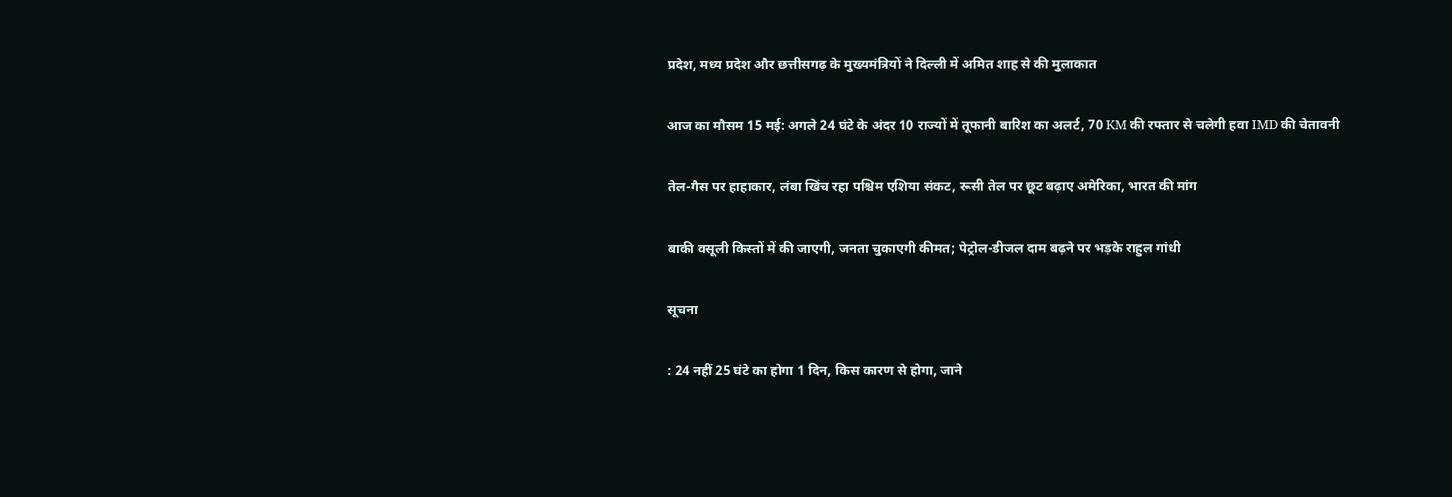प्रदेश, मध्य प्रदेश और छत्तीसगढ़ के मुख्यमंत्रियों ने दिल्ली में अमित शाह से की मुलाकात

आज का मौसम 15 मई: अगले 24 घंटे के अंदर 10 राज्यों में तूफानी बारिश का अलर्ट, 70 KM की रफ्तार से चलेगी हवा IMD की चेतावनी

तेल-गैस पर हाहाकार, लंबा खिंच रहा पश्चिम एशिया संकट, रूसी तेल पर छूट बढ़ाए अमेरिका, भारत की मांग

बाकी वसूली किस्तों में की जाएगी, जनता चुकाएगी कीमत; पेट्रोल-डीजल दाम बढ़ने पर भड़के राहुल गांधी

सूचना

: 24 नहीं 25 घंटे का होगा 1 दिन, किस कारण से होगा, जाने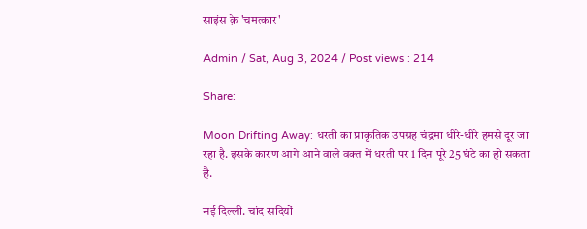साइंस क़े 'चमत्कार'

Admin / Sat, Aug 3, 2024 / Post views : 214

Share:

Moon Drifting Away: धरती का प्राकृतिक उपग्रह चंद्रमा धीरे-धीरे हमसे दूर जा रहा है. इसके कारण आगे आने वाले वक्त में धरती पर 1 दिन पूरे 25 घंटे का हो सकता है.

नई दिल्ली. चांद सदियों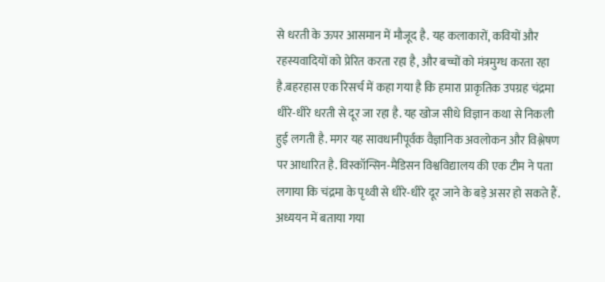से धरती के ऊपर आसमान में मौजूद है. यह कलाकारों, कवियों और रहस्यवादियों को प्रेरित करता रहा है, और बच्चों को मंत्रमुग्ध करता रहा है.बहरहास एक रिसर्च में कहा गया है कि हमारा प्राकृतिक उपग्रह चंद्रमा धीरे-धीरे धरती से दूर जा रहा है. यह खोज सीधे विज्ञान कथा से निकली हुई लगती है. मगर यह सावधानीपूर्वक वैज्ञानिक अवलोकन और विश्लेषण पर आधारित है. विस्कॉन्सिन-मैडिसन विश्वविद्यालय की एक टीम ने पता लगाया कि चंद्रमा के पृथ्वी से धीरे-धीरे दूर जाने के बड़े असर हो सकते हैं. अध्ययन में बताया गया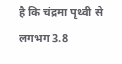है कि चंद्रमा पृथ्वी से लगभग 3.8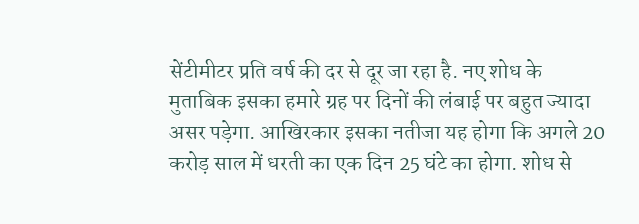सेंटीमीटर प्रति वर्ष की दर से दूर जा रहा है. नए शोध के मुताबिक इसका हमारे ग्रह पर दिनों की लंबाई पर बहुत ज्यादा असर पड़ेगा. आखिरकार इसका नतीजा यह होगा कि अगले 20 करोड़ साल में धरती का एक दिन 25 घंटे का होगा. शोध से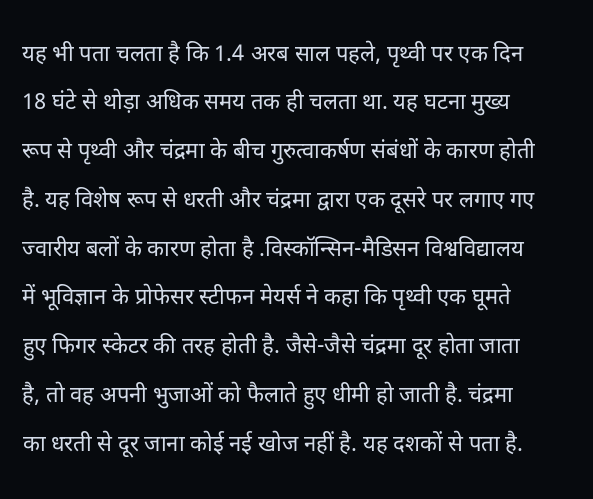यह भी पता चलता है कि 1.4 अरब साल पहले, पृथ्वी पर एक दिन 18 घंटे से थोड़ा अधिक समय तक ही चलता था. यह घटना मुख्य रूप से पृथ्वी और चंद्रमा के बीच गुरुत्वाकर्षण संबंधों के कारण होती है. यह विशेष रूप से धरती और चंद्रमा द्वारा एक दूसरे पर लगाए गए ज्वारीय बलों के कारण होता है .विस्कॉन्सिन-मैडिसन विश्वविद्यालय में भूविज्ञान के प्रोफेसर स्टीफन मेयर्स ने कहा कि पृथ्वी एक घूमते हुए फिगर स्केटर की तरह होती है. जैसे-जैसे चंद्रमा दूर होता जाता है, तो वह अपनी भुजाओं को फैलाते हुए धीमी हो जाती है. चंद्रमा का धरती से दूर जाना कोई नई खोज नहीं है. यह दशकों से पता है.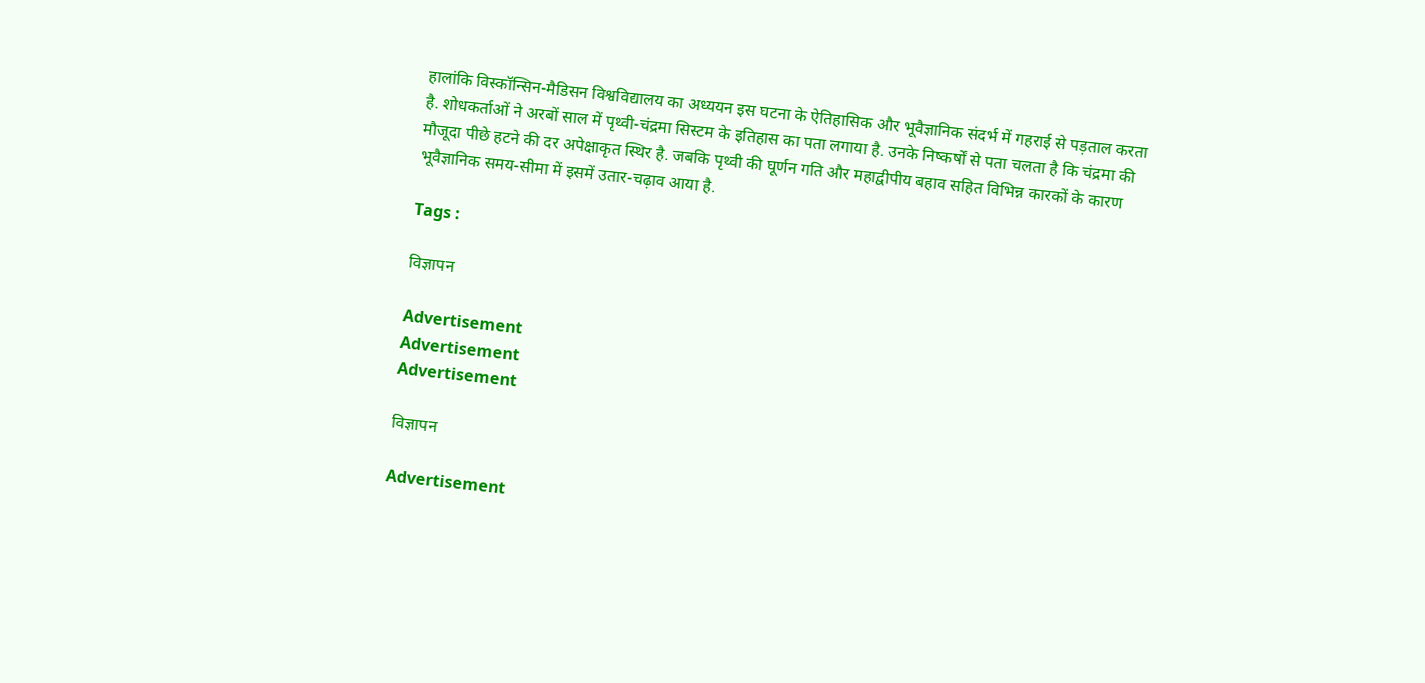हालांकि विस्कॉन्सिन-मैडिसन विश्वविद्यालय का अध्ययन इस घटना के ऐतिहासिक और भूवैज्ञानिक संदर्भ में गहराई से पड़ताल करता है. शोधकर्ताओं ने अरबों साल में पृथ्वी-चंद्रमा सिस्टम के इतिहास का पता लगाया है. उनके निष्कर्षों से पता चलता है कि चंद्रमा की मौजूदा पीछे हटने की दर अपेक्षाकृत स्थिर है. जबकि पृथ्वी की घूर्णन गति और महाद्वीपीय बहाव सहित विभिन्न कारकों के कारण भूवैज्ञानिक समय-सीमा में इसमें उतार-चढ़ाव आया है.

Tags :

विज्ञापन

Advertisement
Advertisement
Advertisement

विज्ञापन

Advertisement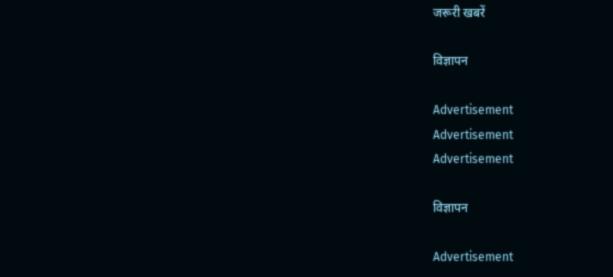जरूरी खबरें

विज्ञापन

Advertisement
Advertisement
Advertisement

विज्ञापन

Advertisement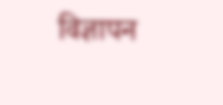विज्ञापन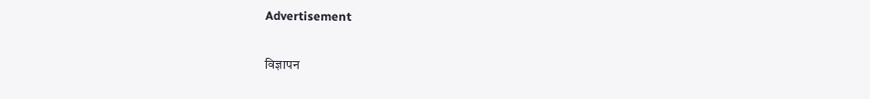Advertisement

विज्ञापन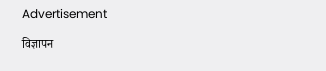Advertisement

विज्ञापन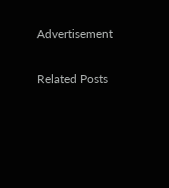Advertisement

Related Posts